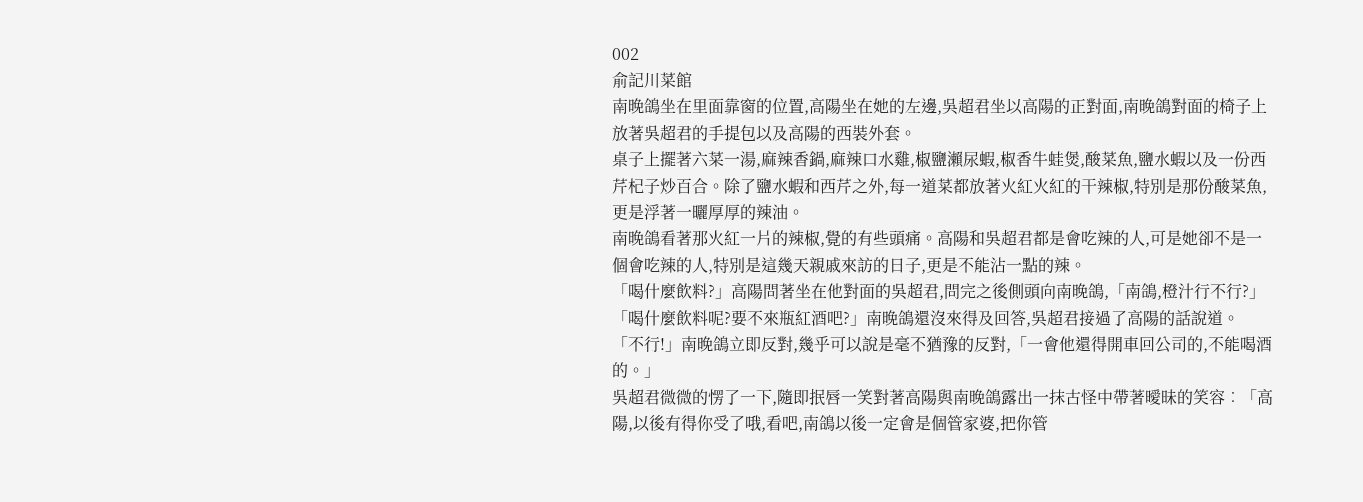002
俞記川菜館
南晚鴿坐在里面靠窗的位置,高陽坐在她的左邊,吳超君坐以高陽的正對面,南晚鴿對面的椅子上放著吳超君的手提包以及高陽的西裝外套。
桌子上擺著六菜一湯,麻辣香鍋,麻辣口水雞,椒鹽瀨尿蝦,椒香牛蛙煲,酸菜魚,鹽水蝦以及一份西芹杞子炒百合。除了鹽水蝦和西芹之外,每一道菜都放著火紅火紅的干辣椒,特別是那份酸菜魚,更是浮著一曬厚厚的辣油。
南晚鴿看著那火紅一片的辣椒,覺的有些頭痛。高陽和吳超君都是會吃辣的人,可是她卻不是一個會吃辣的人,特別是這幾天親戚來訪的日子,更是不能沾一點的辣。
「喝什麼飲料?」高陽問著坐在他對面的吳超君,問完之後側頭向南晚鴿,「南鴿,橙汁行不行?」
「喝什麼飲料呢?要不來瓶紅酒吧?」南晚鴿還沒來得及回答,吳超君接過了高陽的話說道。
「不行!」南晚鴿立即反對,幾乎可以說是毫不猶豫的反對,「一會他還得開車回公司的,不能喝酒的。」
吳超君微微的愣了一下,隨即抿唇一笑對著高陽與南晚鴿露出一抹古怪中帶著曖昧的笑容︰「高陽,以後有得你受了哦,看吧,南鴿以後一定會是個管家婆,把你管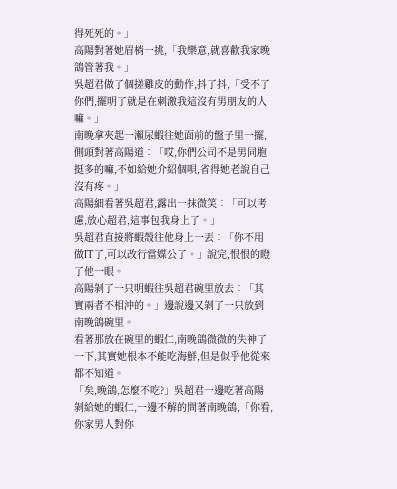得死死的。」
高陽對著她眉梢一挑,「我樂意,就喜歡我家晚鴿管著我。」
吳超君做了個搓雞皮的動作,抖了抖,「受不了你們,擺明了就是在刺激我這沒有男朋友的人嘛。」
南晚拿夾起一瀨尿蝦往她面前的盤子里一擺,側頭對著高陽道︰「哎,你們公司不是男同胞挺多的嘛,不如給她介紹個唄,省得她老說自己沒有疼。」
高陽細看著吳超君,露出一抹微笑︰「可以考慮,放心超君,這事包我身上了。」
吳超君直接將蝦殼往他身上一丟︰「你不用做IT了,可以改行當媒公了。」說完,恨恨的瞪了他一眼。
高陽剝了一只明蝦往吳超君碗里放去︰「其實兩者不相沖的。」邊說邊又剝了一只放到南晚鴿碗里。
看著那放在碗里的蝦仁,南晚鴿微微的失神了一下,其實她根本不能吃海鮮,但是似乎他從來都不知道。
「矣,晚鴿,怎麼不吃?」吳超君一邊吃著高陽剝給她的蝦仁,一邊不解的問著南晚鴿,「你看,你家男人對你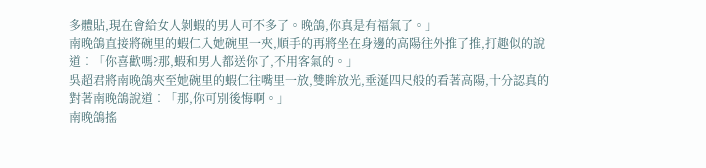多體貼,現在會給女人剝蝦的男人可不多了。晚鴿,你真是有福氣了。」
南晚鴿直接將碗里的蝦仁入她碗里一夾,順手的再將坐在身邊的高陽往外推了推,打趣似的說道︰「你喜歡嗎?那,蝦和男人都送你了,不用客氣的。」
吳超君將南晚鴿夾至她碗里的蝦仁往嘴里一放,雙眸放光,垂涎四尺般的看著高陽,十分認真的對著南晚鴿說道︰「那,你可別後悔啊。」
南晚鴿搖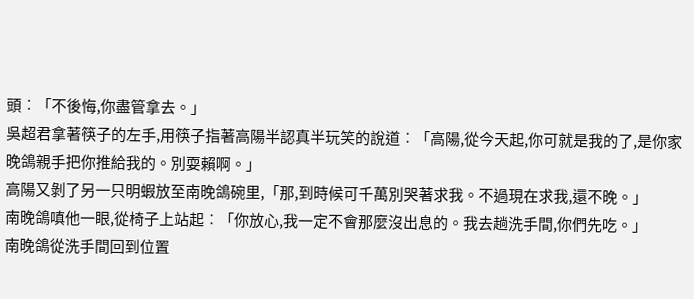頭︰「不後悔,你盡管拿去。」
吳超君拿著筷子的左手,用筷子指著高陽半認真半玩笑的說道︰「高陽,從今天起,你可就是我的了,是你家晚鴿親手把你推給我的。別耍賴啊。」
高陽又剝了另一只明蝦放至南晚鴿碗里,「那,到時候可千萬別哭著求我。不過現在求我,還不晚。」
南晚鴿嗔他一眼,從椅子上站起︰「你放心,我一定不會那麼沒出息的。我去趟洗手間,你們先吃。」
南晚鴿從洗手間回到位置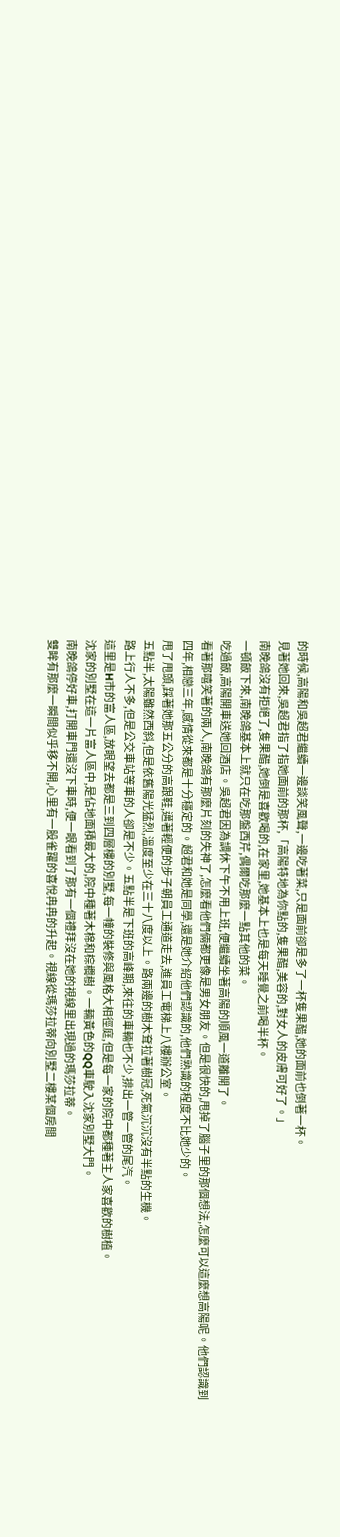的時候,高陽和吳超君繼續一邊談笑風聲,一邊吃著菜,只是面前卻是多了一杯隻果醋,她的面前也倒著一杯。
見著她回來,吳超君指了指她面前的那杯,「高陽特地為你點的,隻果醋,美容的,對女人的皮膚可好了。」
南晚鴿沒有拒絕了,隻果醋,她倒是喜歡喝的,在家里,她基本上也是每天睡覺之前喝半杯。
一頓飯下來,南晚鴿基本上就只在吃那盤西芹,偶爾吃那麼一點其他的菜。
吃過飯,高陽開車送她回酒店。吳超君因為調休下午不用上班,便繼續坐著高陽的順風一道離開了。
看著那嘻笑著的兩人,南晚鴿有那麼片刻的失神了,怎麼看他們倆都更像是男女朋友。但是很快的,甩掉了腦子里的那個想法,怎麼可以這麼想高陽呢。他們認識到四年,相戀三年,感情從來都是十分穩定的。超君和她是同學,還是她介紹他們認識的,他們熟識的程度不比她少的。
甩了甩頭,踩著她那五公分的高跟鞋,邁著輕便的步子朝員工通道走去,進員工電梯上八樓辦公室。
五點半,太陽雖然西斜,但是依舊陽光猛烈,溫度至少在三十八度以上。路兩邊的樹木耷拉著樹冠,死氣沉沉沒有半點的生機。
路上行人不多,但是公交車站等車的人卻是不少。五點半是下班的高峰期,來往的車輛也不少,排出一管一管的尾汽。
這里是H市的富人區,放眼望去都是三到四層樓的別墅,每一幢的裝修與風格大相徑庭,但是每一家的院中都種著主人家喜歡的樹植。
沈家的別墅在這一片富人區中,是佔地面積最大的,院中種著木棉和棕櫚樹。一輛黃色的QQ車駛入沈家別墅大門。
南晚鴿停好車,打開車門還沒下車時,便一眼看到了那有一個禮拜沒在她的視線里出現過的瑪莎拉蒂。
雙眸有那麼一瞬間似乎移不開,心里有一股雀躍的喜悅冉冉的升起。視線從瑪莎拉蒂向別墅二樓某個房間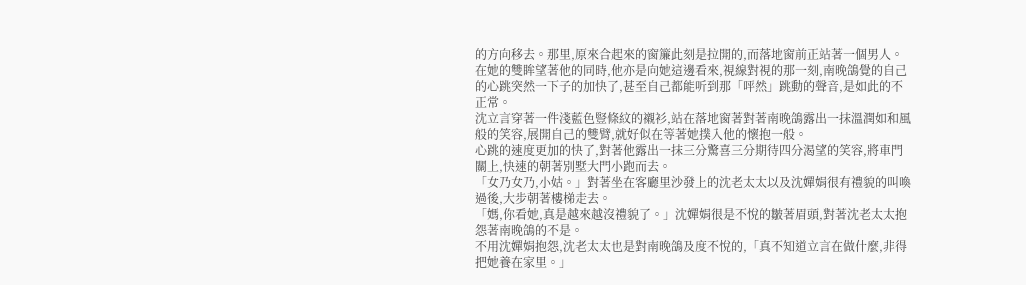的方向移去。那里,原來合起來的窗簾此刻是拉開的,而落地窗前正站著一個男人。
在她的雙眸望著他的同時,他亦是向她這邊看來,視線對視的那一刻,南晚鴿覺的自己的心跳突然一下子的加快了,甚至自己都能听到那「呯然」跳動的聲音,是如此的不正常。
沈立言穿著一件淺藍色豎條紋的襯衫,站在落地窗著對著南晚鴿露出一抹溫潤如和風般的笑容,展開自己的雙臂,就好似在等著她撲入他的懷抱一般。
心跳的速度更加的快了,對著他露出一抹三分驚喜三分期待四分渴望的笑容,將車門關上,快速的朝著別墅大門小跑而去。
「女乃女乃,小姑。」對著坐在客廳里沙發上的沈老太太以及沈嬋娟很有禮貌的叫喚過後,大步朝著樓梯走去。
「媽,你看她,真是越來越沒禮貌了。」沈嬋娟很是不悅的皺著眉頭,對著沈老太太抱怨著南晚鴿的不是。
不用沈嬋娟抱怨,沈老太太也是對南晚鴿及度不悅的,「真不知道立言在做什麼,非得把她養在家里。」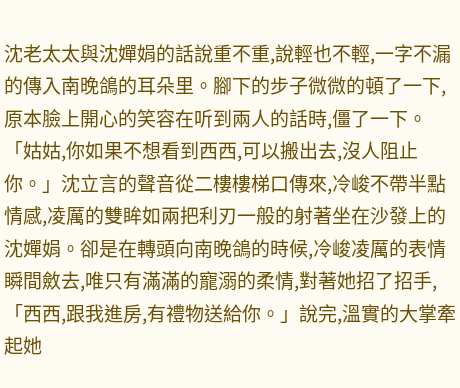沈老太太與沈嬋娟的話說重不重,說輕也不輕,一字不漏的傳入南晚鴿的耳朵里。腳下的步子微微的頓了一下,原本臉上開心的笑容在听到兩人的話時,僵了一下。
「姑姑,你如果不想看到西西,可以搬出去,沒人阻止你。」沈立言的聲音從二樓樓梯口傳來,冷峻不帶半點情感,凌厲的雙眸如兩把利刃一般的射著坐在沙發上的沈嬋娟。卻是在轉頭向南晚鴿的時候,冷峻凌厲的表情瞬間斂去,唯只有滿滿的寵溺的柔情,對著她招了招手,「西西,跟我進房,有禮物送給你。」說完,溫實的大掌牽起她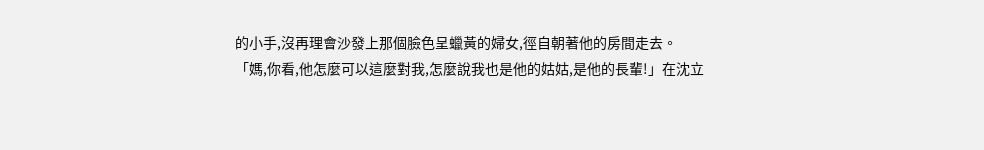的小手,沒再理會沙發上那個臉色呈蠟黃的婦女,徑自朝著他的房間走去。
「媽,你看,他怎麼可以這麼對我,怎麼說我也是他的姑姑,是他的長輩!」在沈立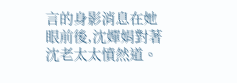言的身影消息在她眼前後,沈嬋娟對著沈老太太憤然道。